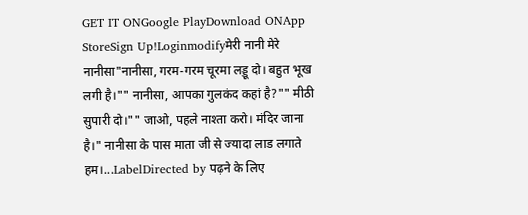GET IT ONGoogle PlayDownload ONApp StoreSign Up!Loginmodifyमेरी नानी मेरे नानीसा"नानीसा, गरम-गरम चूरमा लड्डू दो। बहुत भूख लगी है।"" नानीसा, आपका गुलकंद कहां है?"" मीठी सुपारी दो।"" जाओ, पहले नाश्ता करो। मंदिर जाना है।" नानीसा के पास माता जी से ज्यादा लाड लगाते हम।...LabelDirected by पढ़ने के लिए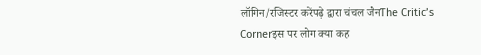लॉगिन/रजिस्टर करेंपढ़े द्वारा चंचल जैनThe Critic’s Cornerइस पर लोग क्या कह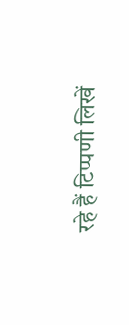रहे हैं टिप्पणी लिखें